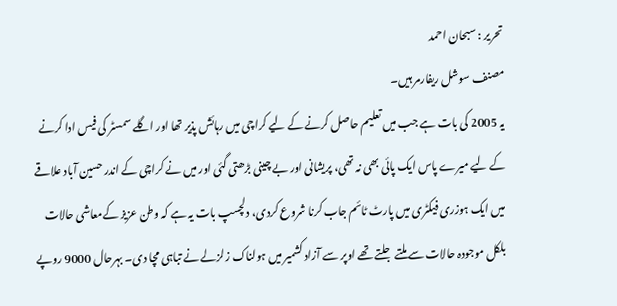تحریر : سبحان احمد
مصنف سوشل ریفارمر ہیں۔
یہ 2005 کی بات ہے جب میں تعلیم حاصل کرنے کے لیے کراچی میں رہائش پذیر تھا اور اگلے سمسٹر کی فیس ادا کرنے کے لیے میرے پاس ایک پائی بھی نہ تھی، پریشانی اور بے چینی بڑھتی گئی اور میں نے کراچی کے اندر حسین آباد علاقے میں ایک ہوزری فیکٹری میں پارٹ ٹائم جاب کرنا شروع کردی، دلچسپ بات یہ ہے کہ وطن عزیز کےمعاشی حالات بلکل موجودہ حالات سے ملتے جلتے تھے اوپر سے آزاد کشمیر میں ہولناک زلزلے نے تباہی مچا دی۔ بہرحال 9000 روپے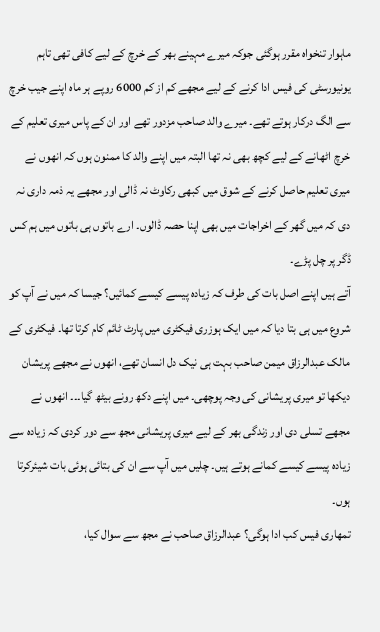ماہوار تنخواہ مقرر ہوگئی جوکہ میرے مہینے بھر کے خرچ کے لیے کافی تھی تاہم یونیورسٹی کی فیس ادا کرنے کے لیے مجھے کم از کم 6000 روپے ہر ماہ اپنے جیب خرچ سے الگ درکار ہوتے تھے۔ میرے والد صاحب مزدور تھے اور ان کے پاس میری تعلیم کے خرچ اٹھانے کے لیے کچھ بھی نہ تھا البتہ میں اپنے والد کا ممنون ہوں کہ انھوں نے میری تعلیم حاصل کرنے کے شوق میں کبھی رکاوٹ نہ ڈالی اور مجھے یہ ذمہ داری نہ دی کہ میں گھر کے اخراجات میں بھی اپنا حصہ ڈالوں۔ ارے باتوں ہی باتوں میں ہم کس ڈگر پر چل پڑے۔
آتے ہیں اپنے اصل بات کی طرف کہ زیادہ پیسے کیسے کمائیں؟ جیسا کہ میں نے آپ کو شروع میں ہی بتا دیا کہ میں ایک ہوزری فیکٹری میں پارٹ ٹائم کام کرتا تھا۔ فیکٹری کے مالک عبدالرزاق میمن صاحب بہت ہی نیک دل انسان تھے، انھوں نے مجھے پریشان دیکھا تو میری پریشانی کی وجہ پوچھی۔ میں اپنے دکھ رونے بیٹھ گیا۔۔۔ انھوں نے مجھے تسلی دی اور زندگی بھر کے لیے میری پریشانی مجھ سے دور کردی کہ زیادہ سے زیادہ پیسے کیسے کمانے ہوتے ہیں۔ چلیں میں آپ سے ان کی بتائی ہوئی بات شیئرکرتا ہوں۔
تمھاری فیس کب ادا ہوگی؟ عبدالرزاق صاحب نے مجھ سے سوال کیا،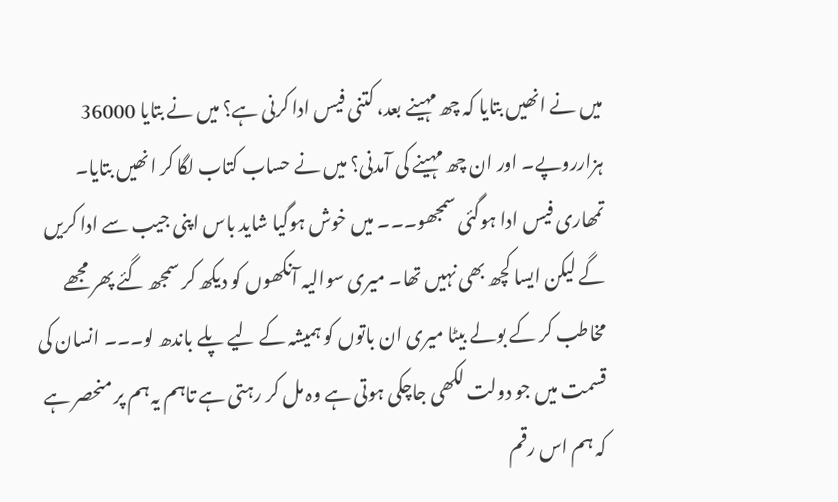میں نے انھیں بتایا کہ چھ مہینے بعد، کتنی فیس ادا کرنی ہے؟ میں نے بتایا 36000 ہزارروپے۔ اور ان چھ مہینے کی آمدنی؟ میں نے حساب کتاب لگا کر انھیں بتایا۔ تمھاری فیس ادا ہوگئی سمجھو۔۔۔ میں خوش ہوگیا شاید باس اپنی جیب سے ادا کریں گے لیکن ایسا کچھ بھی نہیں تھا۔ میری سوالیہ آنکھوں کو دیکھ کر سمجھ گئے پھر مجھے مخاطب کر کے بولے بیٹا میری ان باتوں کو ہمیشہ کے لیے پلے باندھ لو۔۔۔ انسان کی قسمت میں جو دولت لکھی جاچکی ہوتی ہے وہ مل کر رہتی ہے تاہم یہ ہم پر منحصر ہے کہ ہم اس رقم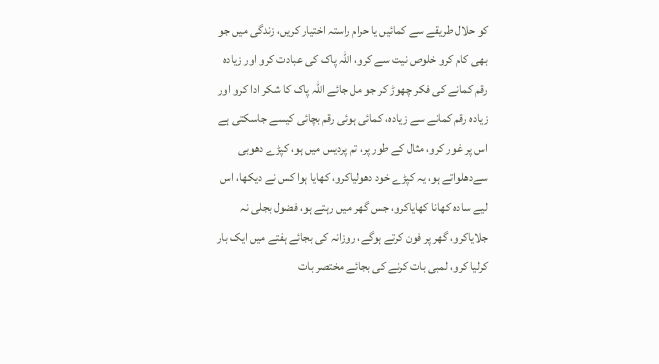کو حلال طریقے سے کمائیں یا حرام راستہ اختیار کریں، زندگی میں جو بھی کام کرو خلوص نیت سے کرو، اللہ پاک کی عبادت کرو اور زیادہ رقم کمانے کی فکر چھوڑ کر جو مل جائے اللہ پاک کا شکر ادا کرو اور زیادہ رقم کمانے سے زیادہ، کمائی ہوئی رقم بچائی کیسے جاسکتی ہے اس پر غور کرو، مثال کے طور پر، تم پردیس میں ہو، کپڑے دھوبی سےدھلواتے ہو، یہ کپڑے خود دھولیاکرو، کھایا ہوا کس نے دیکھا، اس لیے سادہ کھانا کھایاکرو، جس گھر میں رہتے ہو، فضول بجلی نہ جلایاکرو، گھر پر فون کرتے ہوگے، روزانہ کی بجائے ہفتے میں ایک بار کرلیا کرو، لمبی بات کرنے کی بجائے مختصر بات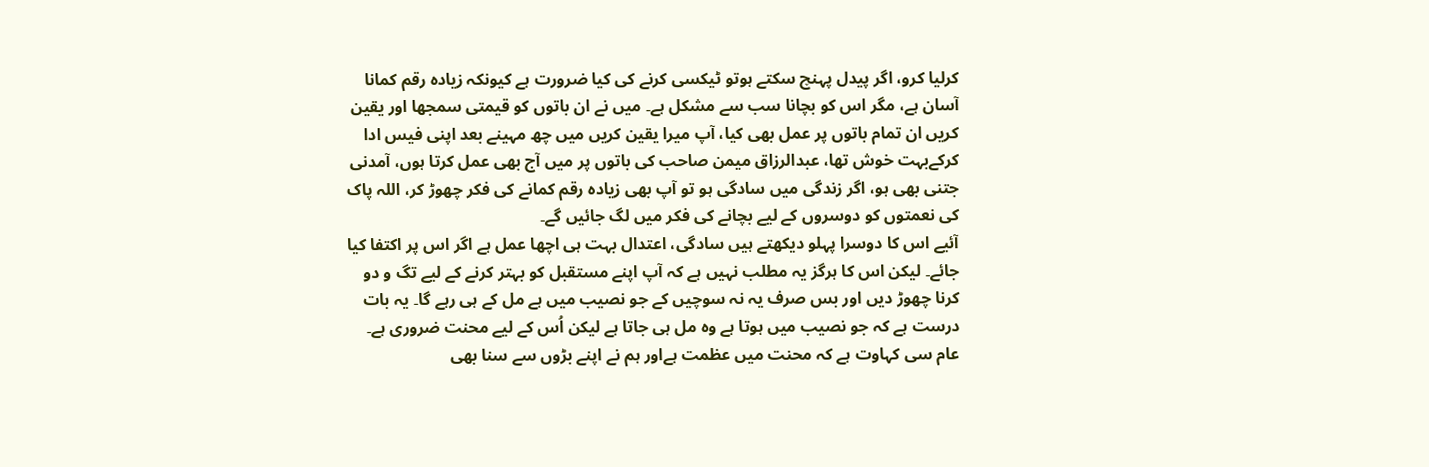کرلیا کرو، اگر پیدل پہنچ سکتے ہوتو ٹیکسی کرنے کی کیا ضرورت ہے کیونکہ زیادہ رقم کمانا آسان ہے، مگر اس کو بچانا سب سے مشکل ہے۔ میں نے ان باتوں کو قیمتی سمجھا اور یقین کریں ان تمام باتوں پر عمل بھی کیا، آپ میرا یقین کریں میں چھ مہینے بعد اپنی فیس ادا کرکےبہت خوش تھا، عبدالرزاق میمن صاحب کی باتوں پر میں آج بھی عمل کرتا ہوں، آمدنی جتنی بھی ہو، اگر زندگی میں سادگی ہو تو آپ بھی زیادہ رقم کمانے کی فکر چھوڑ کر، اللہ پاک کی نعمتوں کو دوسروں کے لیے بچانے کی فکر میں لگ جائیں گے۔
آئیے اس کا دوسرا پہلو دیکھتے ہیں سادگی، اعتدال بہت ہی اچھا عمل ہے اگر اس پر اکتفا کیا جائے۔ لیکن اس کا ہرگز یہ مطلب نہیں ہے کہ آپ اپنے مستقبل کو بہتر کرنے کے لیے تگ و دو کرنا چھوڑ دیں اور بس صرف یہ نہ سوچیں کے جو نصیب میں ہے مل کے ہی رہے گا۔ یہ بات درست ہے کہ جو نصیب میں ہوتا ہے وہ مل ہی جاتا ہے لیکن اُس کے لیے محنت ضروری ہے۔ عام سی کہاوت ہے کہ محنت میں عظمت ہےاور ہم نے اپنے بڑوں سے سنا بھی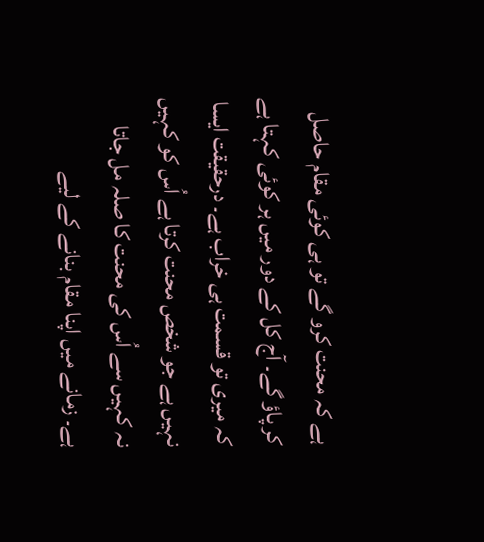ہے کہ محنت کرو گے تو ہی کوئی مقام حاصل کر پاؤ گے۔ آج کل کے دور میں ہر کوئی کہتا ہے کہ میری تو قسمت ہی خراب ہے۔ درحقیقت ایسا نہیں ہے جو شخص محنت کرتا ہے اُس کو کہیں نہ کہیں سے اُس کی محنت کا صلہ مل جاتا ہے۔ زمانے میں اپنا مقام بنانے کے لیے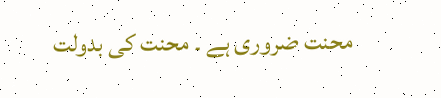محنت ضروری ہے ۔ محنت کی بدولت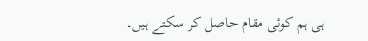ہی ہم کوئی مقام حاصل کر سکتے ہیں۔